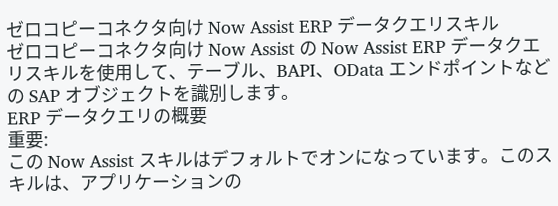ゼロコピーコネクタ向け Now Assist ERP データクエリスキル
ゼロコピーコネクタ向け Now Assist の Now Assist ERP データクエリスキルを使用して、テーブル、BAPI、OData エンドポイントなどの SAP オブジェクトを識別します。
ERP データクエリの概要
重要:
この Now Assist スキルはデフォルトでオンになっています。このスキルは、アプリケーションの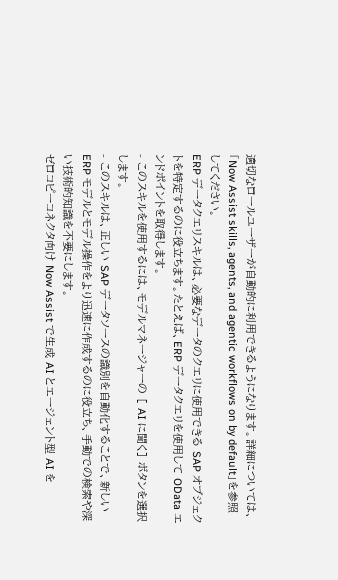適切なロールユーザーが自動的に利用できるようになります。詳細については、「Now Assist skills, agents, and agentic workflows on by default」を参照してください。
ERP データクエリスキルは、必要なデータのクエリに使用できる SAP オブジェクトを特定するのに役立ちます。たとえば、ERP データクエリを使用して OData エンドポイントを取得します。
- このスキルを使用するには、モデルマネージャーの [ AI に聞く] ボタンを選択します。
- このスキルは、正しい SAP データソースの識別を自動化することで、新しい ERP モデルとモデル操作をより迅速に作成するのに役立ち、手動での検索や深い技術的知識を不要にします。
ゼロコピーコネクタ向け Now Assist で生成 AI とエージェント型 AI を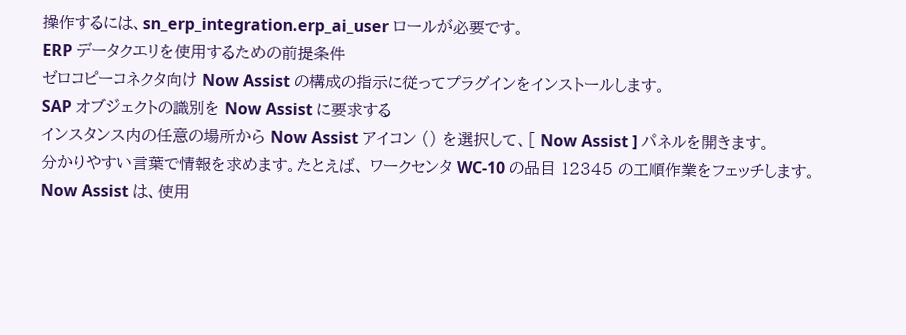操作するには、sn_erp_integration.erp_ai_user ロールが必要です。
ERP データクエリを使用するための前提条件
ゼロコピーコネクタ向け Now Assist の構成の指示に従ってプラグインをインストールします。
SAP オブジェクトの識別を Now Assist に要求する
インスタンス内の任意の場所から Now Assist アイコン () を選択して、[ Now Assist ] パネルを開きます。
分かりやすい言葉で情報を求めます。たとえば、 ワークセンタ WC-10 の品目 12345 の工順作業をフェッチします。
Now Assist は、使用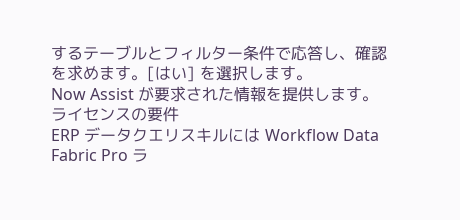するテーブルとフィルター条件で応答し、確認を求めます。[はい] を選択します。
Now Assist が要求された情報を提供します。
ライセンスの要件
ERP データクエリスキルには Workflow Data Fabric Pro ラ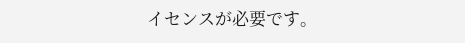イセンスが必要です。